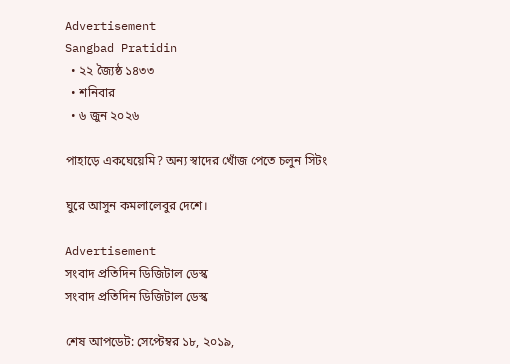Advertisement
Sangbad Pratidin
  • ২২ জ্যৈষ্ঠ ১৪৩৩
  • শনিবার
  • ৬ জুন ২০২৬

পাহাড়ে একঘেয়েমি? অন্য স্বাদের খোঁজ পেতে চলুন সিটং

ঘুরে আসুন কমলালেবুর দেশে।

Advertisement
সংবাদ প্রতিদিন ডিজিটাল ডেস্ক
সংবাদ প্রতিদিন ডিজিটাল ডেস্ক

শেষ আপডেট: সেপ্টেম্বর ১৮, ২০১৯,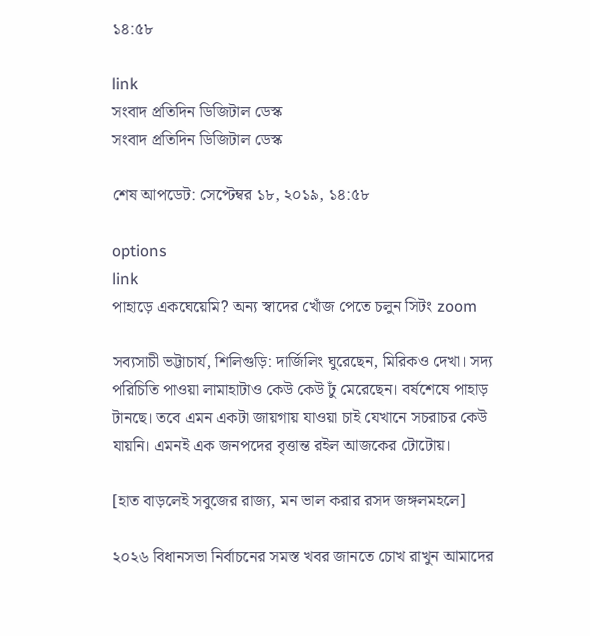১৪:৫৮

link
সংবাদ প্রতিদিন ডিজিটাল ডেস্ক
সংবাদ প্রতিদিন ডিজিটাল ডেস্ক

শেষ আপডেট: সেপ্টেম্বর ১৮, ২০১৯, ১৪:৫৮

options
link
পাহাড়ে একঘেয়েমি? অন্য স্বাদের খোঁজ পেতে চলুন সিটং zoom

সব্যসাচী ভট্টাচার্য, শিলিগুড়ি: দার্জিলিং ঘুরেছেন, মিরিকও দেখা। সদ্য পরিচিতি পাওয়া লামাহাটাও কেউ কেউ ঢুঁ মেরেছেন। বর্ষশেষে পাহাড় টানছে। তবে এমন একটা জায়গায় যাওয়া চাই যেখানে সচরাচর কেউ যায়নি। এমনই এক জনপদের বৃত্তান্ত রইল আজকের টোটোয়।

[হাত বাড়লেই সবুজের রাজ্য, মন ভাল করার রসদ জঙ্গলমহলে]

২০২৬ বিধানসভা নির্বাচনের সমস্ত খবর জানতে চোখ রাখুন আমাদের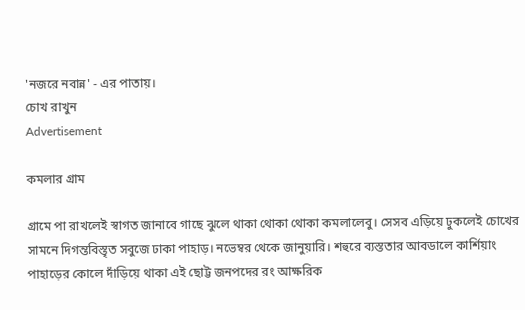'নজরে নবান্ন' - এর পাতায়।
চোখ রাখুন
Advertisement

কমলার গ্রাম

গ্রামে পা রাখলেই স্বাগত জানাবে গাছে ঝুলে থাকা থোকা থোকা কমলালেবু। সেসব এড়িয়ে ঢুকলেই চোখের সামনে দিগন্তবিস্তৃত সবুজে ঢাকা পাহাড়। নভেম্বর থেকে জানুয়ারি। শহুরে ব্যস্ততার আবডালে কার্শিয়াং পাহাড়ের কোলে দাঁড়িয়ে থাকা এই ছোট্ট জনপদের রং আক্ষরিক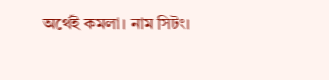অর্থেই কমলা। নাম সিটং।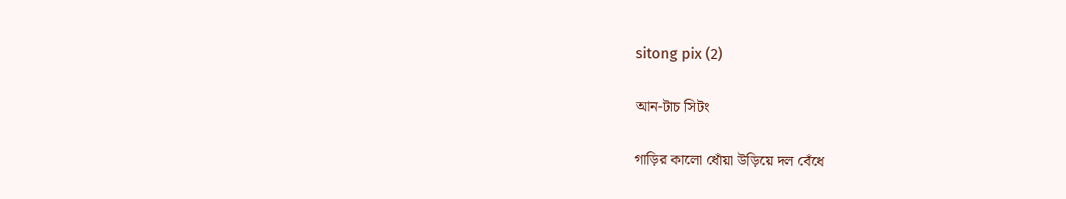sitong pix (2)

আন-টাচ সিটং

গাড়ির কালো ধোঁয়া উড়িয়ে দল বেঁধে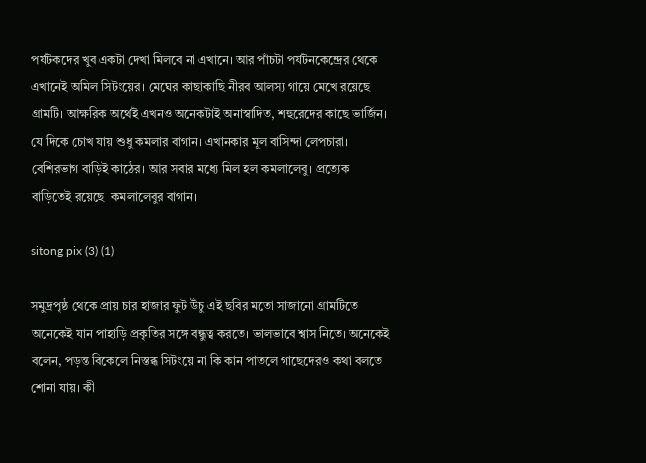পর্যটকদের খুব একটা দেখা মিলবে না এখানে। আর পাঁচটা পর্যটনকেন্দ্রের থেকে এখানেই অমিল সিটংয়ের। মেঘের কাছাকাছি নীরব আলস্য গায়ে মেখে রয়েছে গ্রামটি। আক্ষরিক অর্থেই এখনও অনেকটাই অনাস্বাদিত, শহুরেদের কাছে ভার্জিন। যে দিকে চোখ যায় শুধু কমলার বাগান। এখানকার মূল বাসিন্দা লেপচারা। বেশিরভাগ বাড়িই কাঠের। আর সবার মধ্যে মিল হল কমলালেবু। প্রত্যেক বাড়িতেই রয়েছে  কমলালেবুর বাগান।

sitong pix (3) (1)

সমুদ্রপৃষ্ঠ থেকে প্রায় চার হাজার ফুট উঁচু এই ছবির মতো সাজানো গ্রামটিতে অনেকেই যান পাহাড়ি প্রকৃতির সঙ্গে বন্ধুত্ব করতে। ভালভাবে শ্বাস নিতে। অনেকেই বলেন, পড়ন্ত বিকেলে নিস্তব্ধ সিটংয়ে না কি কান পাতলে গাছেদেরও কথা বলতে শোনা যায়। কী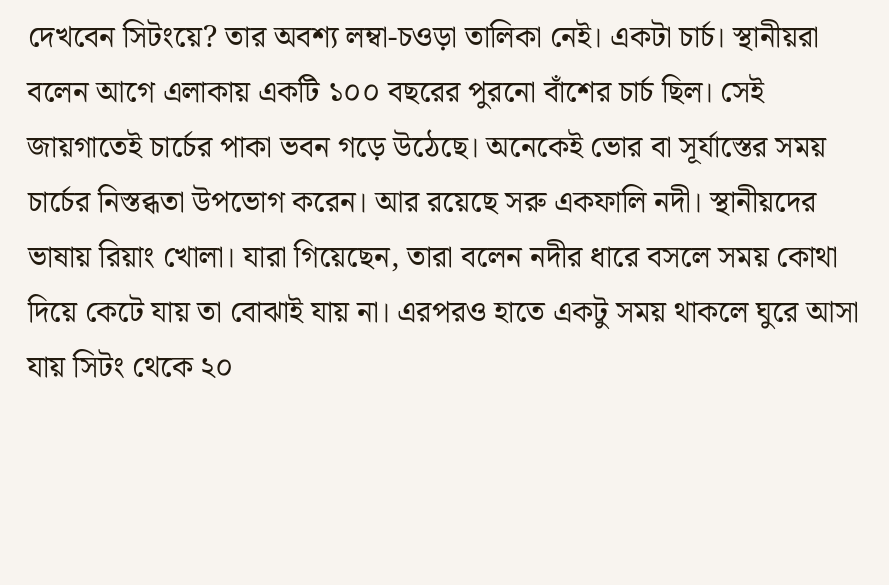দেখবেন সিটংয়ে? তার অবশ্য লম্বা-চওড়া তালিকা নেই। একটা চার্চ। স্থানীয়রা বলেন আগে এলাকায় একটি ১০০ বছরের পুরনো বাঁশের চার্চ ছিল। সেই জায়গাতেই চার্চের পাকা ভবন গড়ে উঠেছে। অনেকেই ভোর বা সূর্যাস্তের সময় চার্চের নিস্তব্ধতা উপভোগ করেন। আর রয়েছে সরু একফালি নদী। স্থানীয়দের ভাষায় রিয়াং খোলা। যারা গিয়েছেন, তারা বলেন নদীর ধারে বসলে সময় কোথা দিয়ে কেটে যায় তা বোঝাই যায় না। এরপরও হাতে একটু সময় থাকলে ঘুরে আসা যায় সিটং থেকে ২০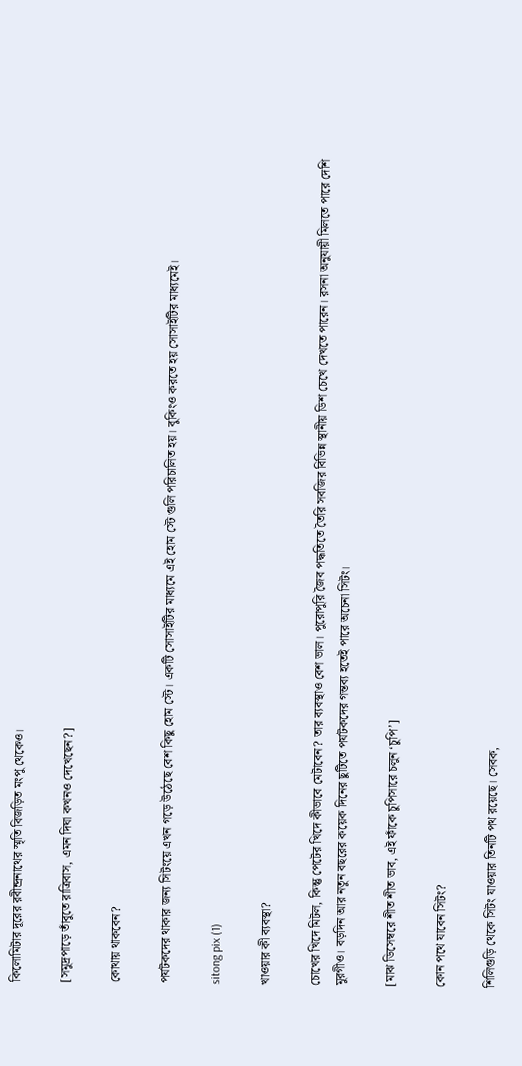কিলোমিটার দূরের রবীন্দ্রনাথের স্মৃতি বিজড়িত মংপু থেকেও।

[সমুদ্রপাড়ে তাঁবুতে রাত্রিবাস, এমন দিঘা কখনও দেখেছেন?]

কোথায় থাকবেন?

পর্যটকদের থাকার জন্য সিটংয়ে এখন গড়ে উঠেছে বেশ কিছু হোম স্টে। একটি সোসাইটির মাধ্যমে এই হোম স্টে গুলি পরিচালিত হয়। বুকিংও করতে হয় সোসাইটির মাধ্যমেই।

sitong pix (1)

খাওয়ার কী ব্যবস্থা?

চোখের খিদে মিটল, কিন্তু পেটের খিদে কীভাবে মেটাবেন? তার ব্যবস্থাও বেশ ভাল। পুরোপুরি জৈব পদ্ধতিতে তৈরি সবজির বিভিন্ন স্থানীয় ডিশ চেখে দেখতে পারেন। রসনা অনুযায়ী মিলতে পারে দেশি মুরগীও। বড়দিন আর নতুন বছরের কয়েক দিনের ছুটিতে পর্যটকদের গন্তব্য হতেই পারে অচেনা সিটং।

[মাঝ ডিসেম্বরে শীত শীত ভাব, এই ফাঁকে চুপিসারে চলুন ‘চুপি’]

কোন পথে যাবেন সিটং?

শিলিগুড়ি থেকে সিটং যাওয়ার তিনটি পথ রয়েছে। সেবক,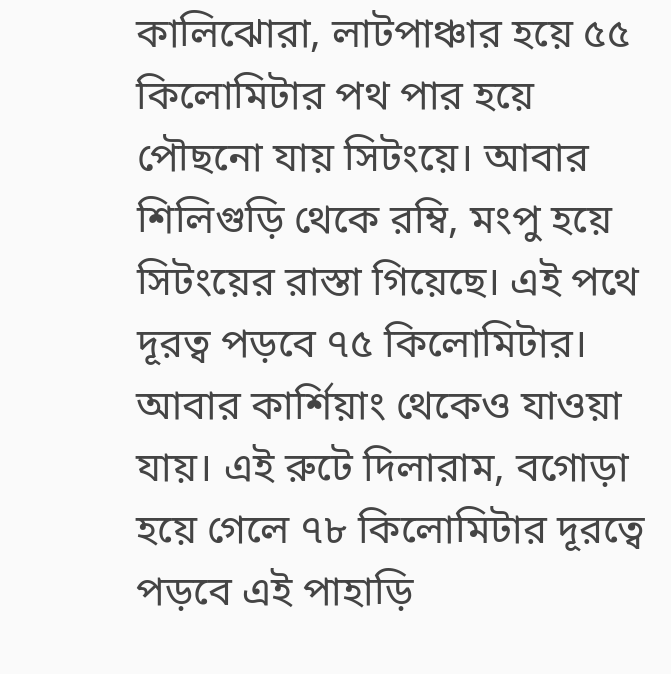কালিঝোরা, লাটপাঞ্চার হয়ে ৫৫ কিলোমিটার পথ পার হয়ে পৌছনো যায় সিটংয়ে। আবার শিলিগুড়ি থেকে রম্বি, মংপু হয়ে সিটংয়ের রাস্তা গিয়েছে। এই পথে দূরত্ব পড়বে ৭৫ কিলোমিটার। আবার কার্শিয়াং থেকেও যাওয়া যায়। এই রুটে দিলারাম, বগোড়া হয়ে গেলে ৭৮ কিলোমিটার দূরত্বে পড়বে এই পাহাড়ি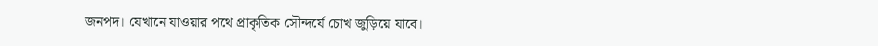জনপদ। যেখানে যাওয়ার পথে প্রাকৃতিক সৌন্দর্যে চোখ জুড়িয়ে যাবে।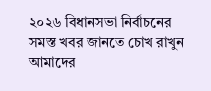২০২৬ বিধানসভা নির্বাচনের সমস্ত খবর জানতে চোখ রাখুন আমাদের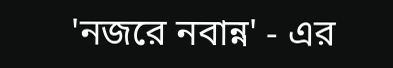'নজরে নবান্ন' - এর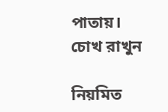পাতায়।
চোখ রাখুন

নিয়মিত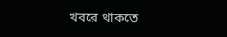খবরে থাকতে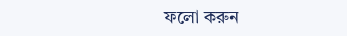ফলো করুন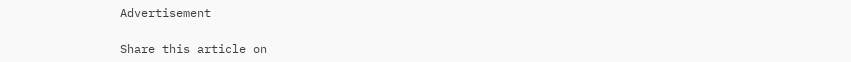Advertisement

Share this article on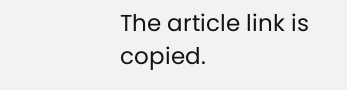The article link is copied.